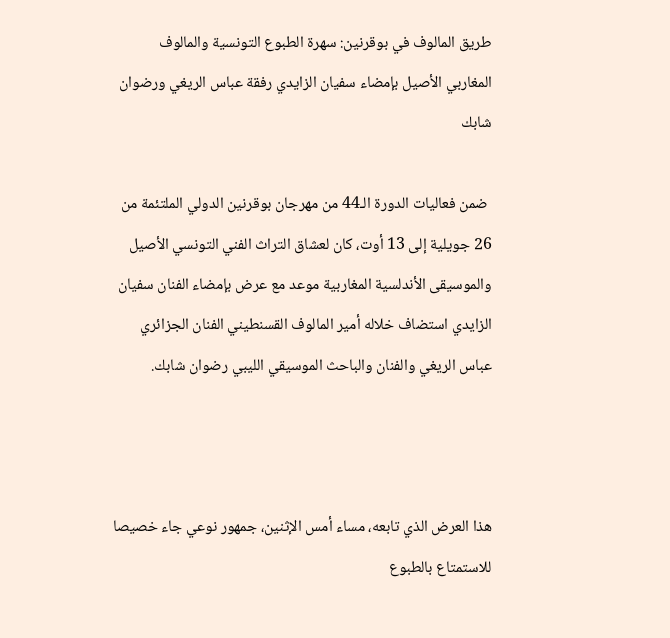طريق المالوف في بوقرنين: سهرة الطبوع التونسية والمالوف المغاربي الأصيل بإمضاء سفيان الزايدي رفقة عباس الريغي ورضوان شابك

 ضمن فعاليات الدورة الـ44 من مهرجان بوقرنين الدولي الملتئمة من 26 جويلية إلى 13 أوت، كان لعشاق التراث الفني التونسي الأصيل والموسيقى الأندلسية المغاربية موعد مع عرض بإمضاء الفنان سفيان الزايدي استضاف خلاله أمير المالوف القسنطيني الفنان الجزائري عباس الريغي والفنان والباحث الموسيقي الليبي رضوان شابك.



هذا العرض الذي تابعه، مساء أمس الإثنين، جمهور نوعي جاء خصيصا للاستمتاع بالطبوع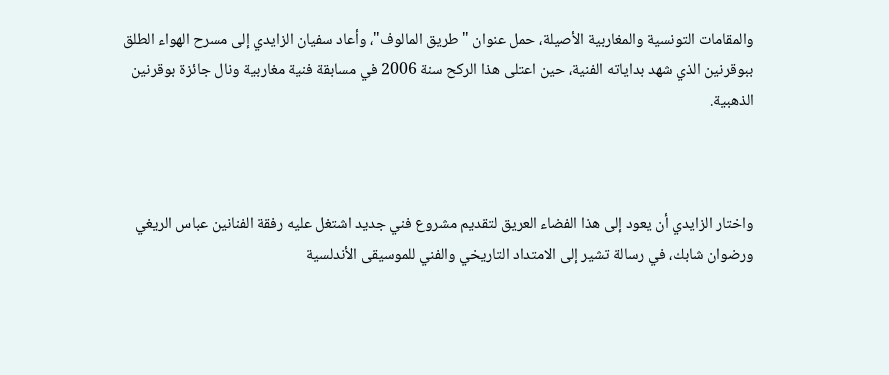والمقامات التونسية والمغاربية الأصيلة، حمل عنوان "طريق المالوف"، وأعاد سفيان الزايدي إلى مسرح الهواء الطلق ببوقرنين الذي شهد بداياته الفنية، حين اعتلى هذا الركح سنة 2006 في مسابقة فنية مغاربية ونال جائزة بوقرنين الذهبية.



واختار الزايدي أن يعود إلى هذا الفضاء العريق لتقديم مشروع فني جديد اشتغل عليه رفقة الفنانين عباس الريغي ورضوان شابك، في رسالة تشير إلى الامتداد التاريخي والفني للموسيقى الأندلسية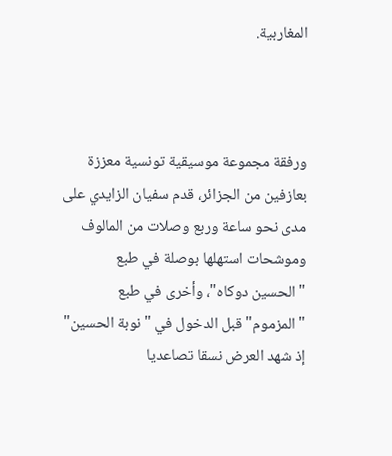المغاربية.



ورفقة مجموعة موسيقية تونسية معززة بعازفين من الجزائر، قدم سفيان الزايدي على مدى نحو ساعة وربع وصلات من المالوف وموشحات استهلها بوصلة في طبع "الحسين دوكاه"، وأخرى في طبع "المزموم" قبل الدخول في "نوبة الحسين" إذ شهد العرض نسقا تصاعديا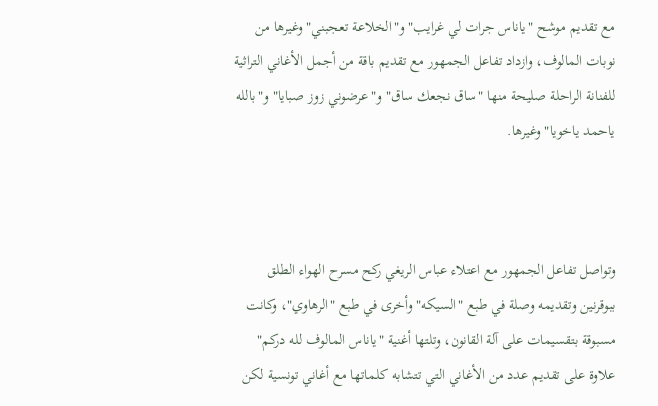مع تقديم موشح "ياناس جرات لي غرايب" و"الخلاعة تعجبني" وغيرها من نوبات المالوف، وازداد تفاعل الجمهور مع تقديم باقة من أجمل الأغاني التراثية للفنانة الراحلة صليحة منها "ساق نجعك ساق" و"عرضوني زوز صبايا" و"بالله ياحمد ياخويا" وغيرها.



وتواصل تفاعل الجمهور مع اعتلاء عباس الريغي ركح مسرح الهواء الطلق ببوقرنين وتقديمه وصلة في طبع "السيكه" وأخرى في طبع "الرهاوي"، وكانت مسبوقة بتقسيمات على آلة القانون، وتلتها أغنية "ياناس المالوف لله دركم" علاوة على تقديم عدد من الأغاني التي تتشابه كلماتها مع أغاني تونسية لكن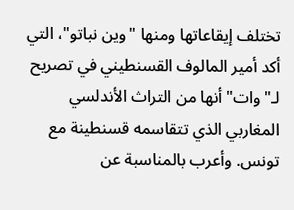تختلف إيقاعاتها ومنها "وين نباتو"، التي أكد أمير المالوف القسنطيني في تصريح لـ"وات" أنها من التراث الأندلسي المغاربي الذي تتقاسمه قسنطينة مع تونس. وأعرب بالمناسبة عن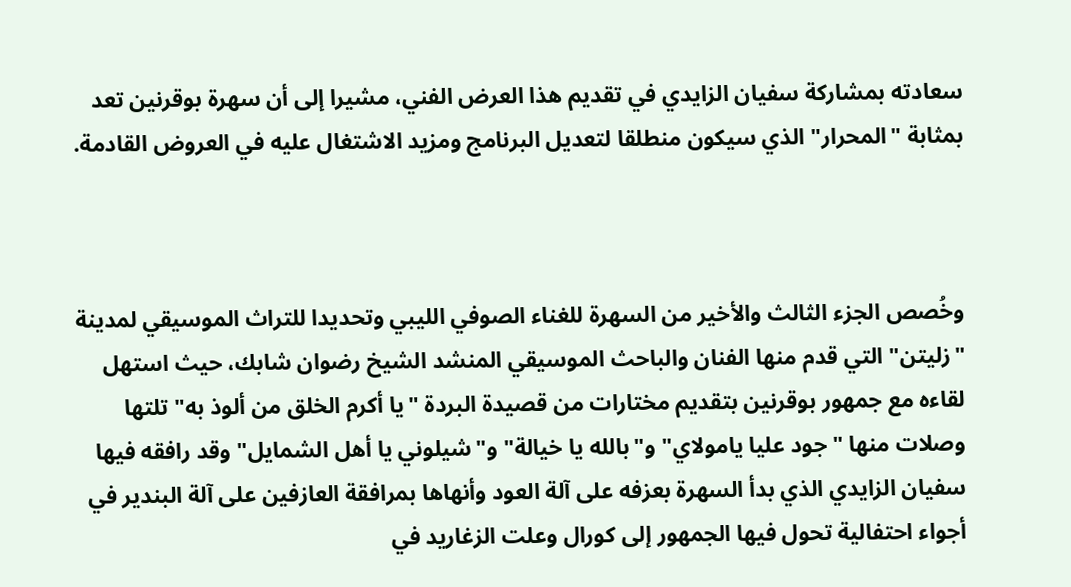سعادته بمشاركة سفيان الزايدي في تقديم هذا العرض الفني، مشيرا إلى أن سهرة بوقرنين تعد بمثابة "المحرار" الذي سيكون منطلقا لتعديل البرنامج ومزيد الاشتغال عليه في العروض القادمة.



وخُصص الجزء الثالث والأخير من السهرة للغناء الصوفي الليبي وتحديدا للتراث الموسيقي لمدينة "زليتن" التي قدم منها الفنان والباحث الموسيقي المنشد الشيخ رضوان شابك، حيث استهل لقاءه مع جمهور بوقرنين بتقديم مختارات من قصيدة البردة "يا أكرم الخلق من ألوذ به" تلتها وصلات منها "جود عليا يامولاي" و"بالله يا خيالة" و"شيلوني يا أهل الشمايل" وقد رافقه فيها سفيان الزايدي الذي بدأ السهرة بعزفه على آلة العود وأنهاها بمرافقة العازفين على آلة البندير في أجواء احتفالية تحول فيها الجمهور إلى كورال وعلت الزغاريد في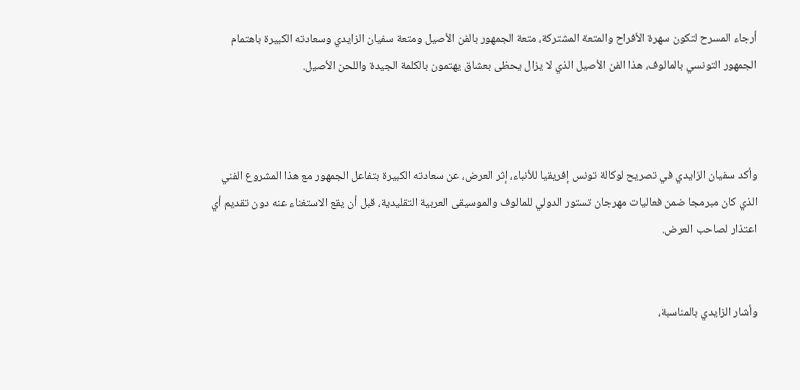أرجاء المسرح لتكون سهرة الأفراح والمتعة المشتركة، متعة الجمهور بالفن الأصيل ومتعة سفيان الزايدي وسعادته الكبيرة باهتمام الجمهور التونسي بالمالوف، هذا الفن الأصيل الذي لا يزال يحظى بعشاق يهتمون بالكلمة الجيدة واللحن الأصيل.



وأكد سفيان الزايدي في تصريح لوكالة تونس إفريقيا للأنباء، إثر العرض، عن سعادته الكبيرة بتفاعل الجمهور مع هذا المشروع الفني الذي كان مبرمجا ضمن فعاليات مهرجان تستور الدولي للمالوف والموسيقى العربية التقليدية، قبل أن يقع الاستغناء عنه دون تقديم أي اعتذار لصاحب العرض.


وأشار الزايدي بالمناسبة،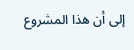إلى أن هذا المشروع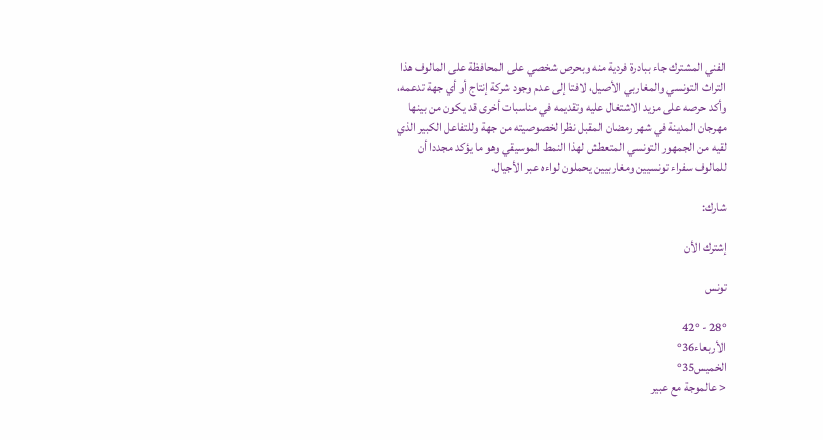الفني المشترك جاء ببادرة فردية منه وبحرص شخصي على المحافظة على المالوف هذا التراث التونسي والمغاربي الأصيل، لافتا إلى عدم وجود شركة إنتاج أو أي جهة تدعمه، وأكد حرصه على مزيد الاشتغال عليه وتقديمه في مناسبات أخرى قد يكون من بينها مهرجان المدينة في شهر رمضان المقبل نظرا لخصوصيته من جهة وللتفاعل الكبير الذي لقيه من الجمهور التونسي المتعطش لهذا النمط الموسيقي وهو ما يؤكد مجددا أن للمالوف سفراء تونسيين ومغاربيين يحملون لواءه عبر الأجيال.

شارك:

إشترك الأن

تونس

28° - 42°
الأربعاء36°
الخميس35°
< عالموجة مع عبير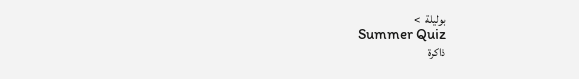بوليلة  >
Summer Quiz
ذاكرة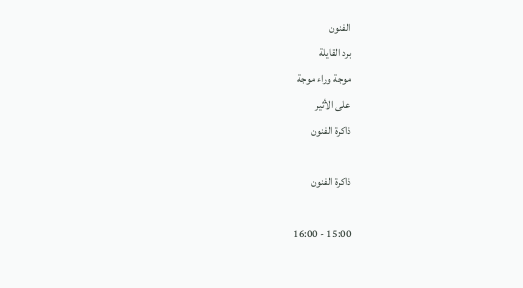الفنون
برد القايلة
موجة وراء موجة
على الأثير
ذاكرة الفنون

ذاكرة الفنون

15:00 - 16:00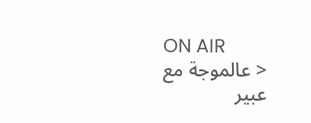ON AIR
< عالموجة مع عبير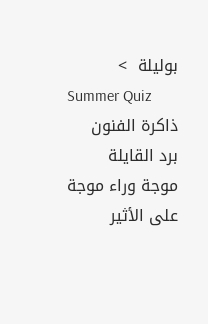بوليلة  >
Summer Quiz
ذاكرة الفنون
برد القايلة
موجة وراء موجة
على الأثير